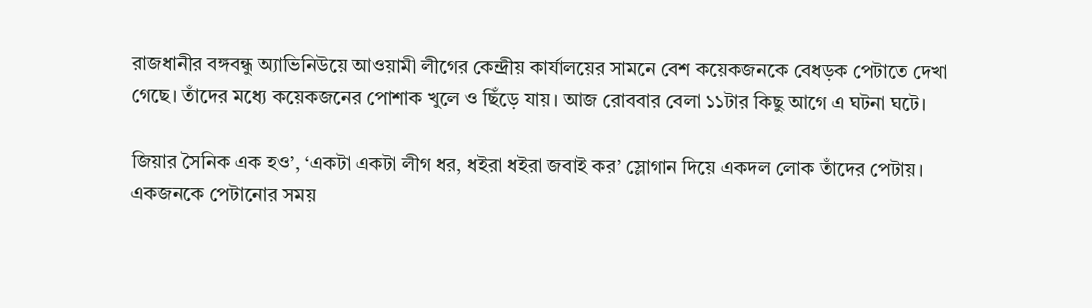রাজধানীর বঙ্গবন্ধু অ্যাভিনিউয়ে আওয়ামী লীগের কেন্দ্রীয় কার্যালয়ের সামনে বেশ কয়েকজনকে বেধড়ক পেটাতে দেখা গেছে। তাঁদের মধ্যে কয়েকজনের পোশাক খুলে ও ছিঁড়ে যায়। আজ রোববার বেলা ১১টার কিছু আগে এ ঘটনা ঘটে।

জিয়ার সৈনিক এক হও’, ‘একটা একটা লীগ ধর, ধইরা ধইরা জবাই কর’ স্লোগান দিয়ে একদল লোক তাঁদের পেটায়। একজনকে পেটানোর সময়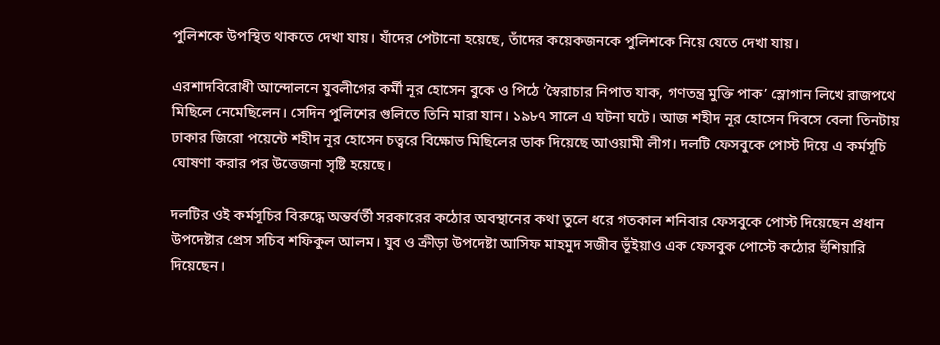পুলিশকে উপস্থিত থাকতে দেখা যায়। যাঁদের পেটানো হয়েছে, তাঁদের কয়েকজনকে পুলিশকে নিয়ে যেতে দেখা যায়।

এরশাদবিরোধী আন্দোলনে যুবলীগের কর্মী নূর হোসেন বুকে ও পিঠে ‘স্বৈরাচার নিপাত যাক, গণতন্ত্র মুক্তি পাক’ স্লোগান লিখে রাজপথে মিছিলে নেমেছিলেন। সেদিন পুলিশের গুলিতে তিনি মারা যান। ১৯৮৭ সালে এ ঘটনা ঘটে। আজ শহীদ নূর হোসেন দিবসে বেলা তিনটায় ঢাকার জিরো পয়েন্টে শহীদ নূর হোসেন চত্বরে বিক্ষোভ মিছিলের ডাক দিয়েছে আওয়ামী লীগ। দলটি ফেসবুকে পোস্ট দিয়ে এ কর্মসূচি ঘোষণা করার পর উত্তেজনা সৃষ্টি হয়েছে।

দলটির ওই কর্মসূচির বিরুদ্ধে অন্তর্বর্তী সরকারের কঠোর অবস্থানের কথা তুলে ধরে গতকাল শনিবার ফেসবুকে পোস্ট দিয়েছেন প্রধান উপদেষ্টার প্রেস সচিব শফিকুল আলম। যুব ও ক্রীড়া উপদেষ্টা আসিফ মাহমুদ সজীব ভূঁইয়াও এক ফেসবুক পোস্টে কঠোর হুঁশিয়ারি দিয়েছেন।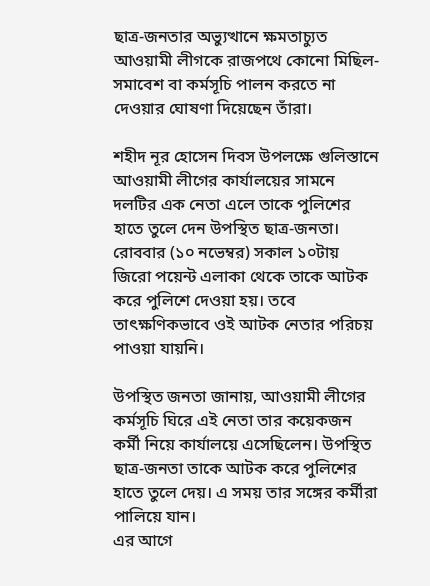ছাত্র-জনতার অভ্যুত্থানে ক্ষমতাচ্যুত আওয়ামী লীগকে রাজপথে কোনো মিছিল-সমাবেশ বা কর্মসূচি পালন করতে না দেওয়ার ঘোষণা দিয়েছেন তাঁরা।

শহীদ নূর হোসেন দিবস উপলক্ষে গুলিস্তানে আওয়ামী লীগের কার্যালয়ের সামনে দলটির এক নেতা এলে তাকে পুলিশের হাতে তুলে দেন উপস্থিত ছাত্র-জনতা।
রোববার (১০ নভেম্বর) সকাল ১০টায় জিরো পয়েন্ট এলাকা থেকে তাকে আটক করে পুলিশে দেওয়া হয়। তবে তাৎক্ষণিকভাবে ওই আটক নেতার পরিচয় পাওয়া যায়নি।

উপস্থিত জনতা জানায়, আওয়ামী লীগের কর্মসূচি ঘিরে এই নেতা তার কয়েকজন কর্মী নিয়ে কার্যালয়ে এসেছিলেন। উপস্থিত ছাত্র-জনতা তাকে আটক করে পুলিশের হাতে তুলে দেয়। এ সময় তার সঙ্গের কর্মীরা পালিয়ে যান।
এর আগে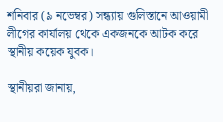শনিবার (৯ নভেম্বর) সন্ধ্যায় গুলিস্তানে আওয়ামী লীগের কার্যালয় থেকে একজনকে আটক করে স্থানীয় কয়েক যুবক।

স্থানীয়রা জানায়,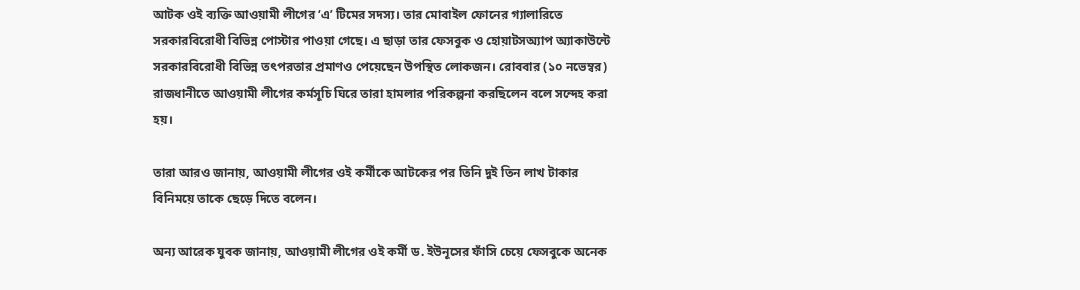আটক ওই ব্যক্তি আওয়ামী লীগের ‘এ’ টিমের সদস্য। তার মোবাইল ফোনের গ্যালারিতে সরকারবিরোধী বিভিন্ন পোস্টার পাওয়া গেছে। এ ছাড়া তার ফেসবুক ও হোয়াটসঅ্যাপ অ্যাকাউন্টে সরকারবিরোধী বিভিন্ন তৎপরতার প্রমাণও পেয়েছেন উপস্থিত লোকজন। রোববার (১০ নভেম্বর) রাজধানীতে আওয়ামী লীগের কর্মসূচি ঘিরে তারা হামলার পরিকল্পনা করছিলেন বলে সন্দেহ করা হয়।

তারা আরও জানায়, আওয়ামী লীগের ওই কর্মীকে আটকের পর তিনি দুই তিন লাখ টাকার বিনিময়ে তাকে ছেড়ে দিতে বলেন।

অন্য আরেক যুবক জানায়, আওয়ামী লীগের ওই কর্মী ড. ইউনূসের ফাঁসি চেয়ে ফেসবুকে অনেক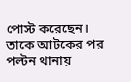পোস্ট করেছেন। তাকে আটকের পর পল্টন থানায়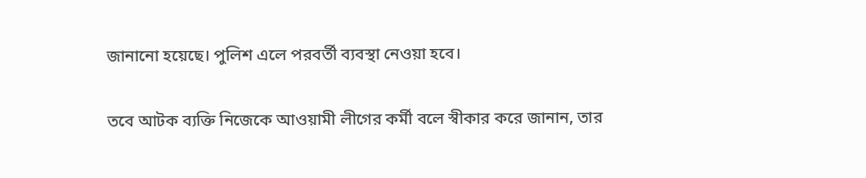জানানো হয়েছে। পুলিশ এলে পরবর্তী ব্যবস্থা নেওয়া হবে।

তবে আটক ব্যক্তি নিজেকে আওয়ামী লীগের কর্মী বলে স্বীকার করে জানান, তার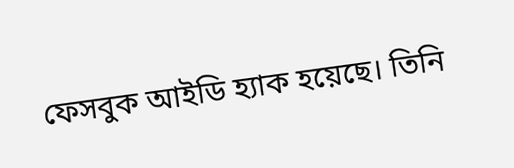ফেসবুক আইডি হ্যাক হয়েছে। তিনি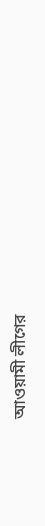আওয়ামী লীগের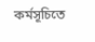কর্মসূচিতে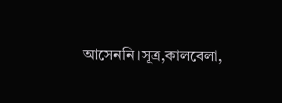আসেননি।সূত্র,কালবেলা,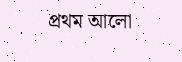প্রথম আলো